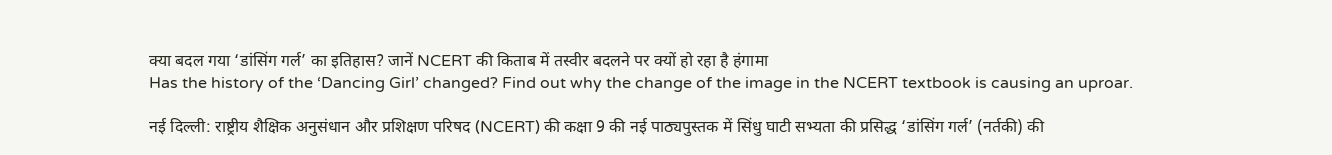क्या बदल गया ‘डांसिंग गर्ल’ का इतिहास? जानें NCERT की किताब में तस्वीर बदलने पर क्यों हो रहा है हंगामा
Has the history of the ‘Dancing Girl’ changed? Find out why the change of the image in the NCERT textbook is causing an uproar.

नई दिल्ली: राष्ट्रीय शैक्षिक अनुसंधान और प्रशिक्षण परिषद (NCERT) की कक्षा 9 की नई पाठ्यपुस्तक में सिंधु घाटी सभ्यता की प्रसिद्ध ‘डांसिंग गर्ल’ (नर्तकी) की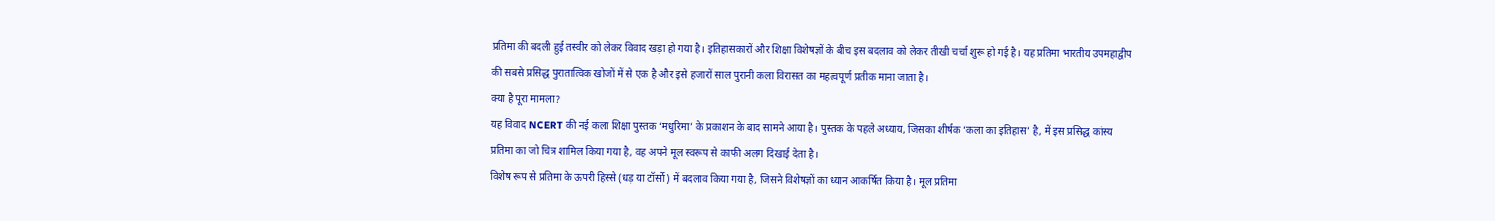प्रतिमा की बदली हुई तस्वीर को लेकर विवाद खड़ा हो गया है। इतिहासकारों और शिक्षा विशेषज्ञों के बीच इस बदलाव को लेकर तीखी चर्चा शुरू हो गई है। यह प्रतिमा भारतीय उपमहाद्वीप की सबसे प्रसिद्ध पुरातात्विक खोजों में से एक है और इसे हजारों साल पुरानी कला विरासत का महत्वपूर्ण प्रतीक माना जाता है।
क्या है पूरा मामला?
यह विवाद NCERT की नई कला शिक्षा पुस्तक ‘मधुरिमा’ के प्रकाशन के बाद सामने आया है। पुस्तक के पहले अध्याय, जिसका शीर्षक ‘कला का इतिहास’ है, में इस प्रसिद्ध कांस्य प्रतिमा का जो चित्र शामिल किया गया है, वह अपने मूल स्वरूप से काफी अलग दिखाई देता है।
विशेष रूप से प्रतिमा के ऊपरी हिस्से (धड़ या टॉर्सो) में बदलाव किया गया है, जिसने विशेषज्ञों का ध्यान आकर्षित किया है। मूल प्रतिमा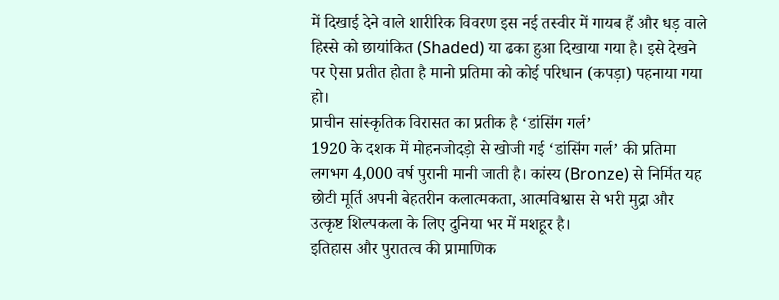में दिखाई देने वाले शारीरिक विवरण इस नई तस्वीर में गायब हैं और धड़ वाले हिस्से को छायांकित (Shaded) या ढका हुआ दिखाया गया है। इसे देखने पर ऐसा प्रतीत होता है मानो प्रतिमा को कोई परिधान (कपड़ा) पहनाया गया हो।
प्राचीन सांस्कृतिक विरासत का प्रतीक है ‘डांसिंग गर्ल’
1920 के दशक में मोहनजोदड़ो से खोजी गई ‘डांसिंग गर्ल’ की प्रतिमा लगभग 4,000 वर्ष पुरानी मानी जाती है। कांस्य (Bronze) से निर्मित यह छोटी मूर्ति अपनी बेहतरीन कलात्मकता, आत्मविश्वास से भरी मुद्रा और उत्कृष्ट शिल्पकला के लिए दुनिया भर में मशहूर है।
इतिहास और पुरातत्व की प्रामाणिक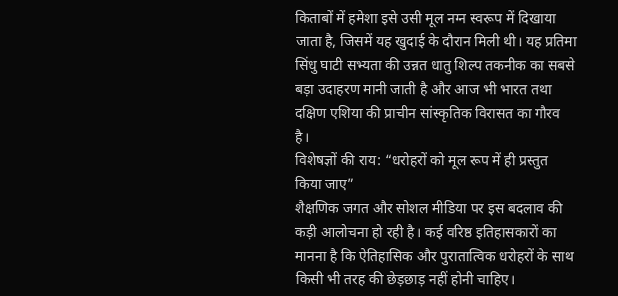किताबों में हमेशा इसे उसी मूल नग्न स्वरूप में दिखाया जाता है, जिसमें यह खुदाई के दौरान मिली थी। यह प्रतिमा सिंधु घाटी सभ्यता की उन्नत धातु शिल्प तकनीक का सबसे बड़ा उदाहरण मानी जाती है और आज भी भारत तथा दक्षिण एशिया की प्राचीन सांस्कृतिक विरासत का गौरव है।
विशेषज्ञों की राय: “धरोहरों को मूल रूप में ही प्रस्तुत किया जाए”
शैक्षणिक जगत और सोशल मीडिया पर इस बदलाव की कड़ी आलोचना हो रही है। कई वरिष्ठ इतिहासकारों का मानना है कि ऐतिहासिक और पुरातात्विक धरोहरों के साथ किसी भी तरह की छेड़छाड़ नहीं होनी चाहिए।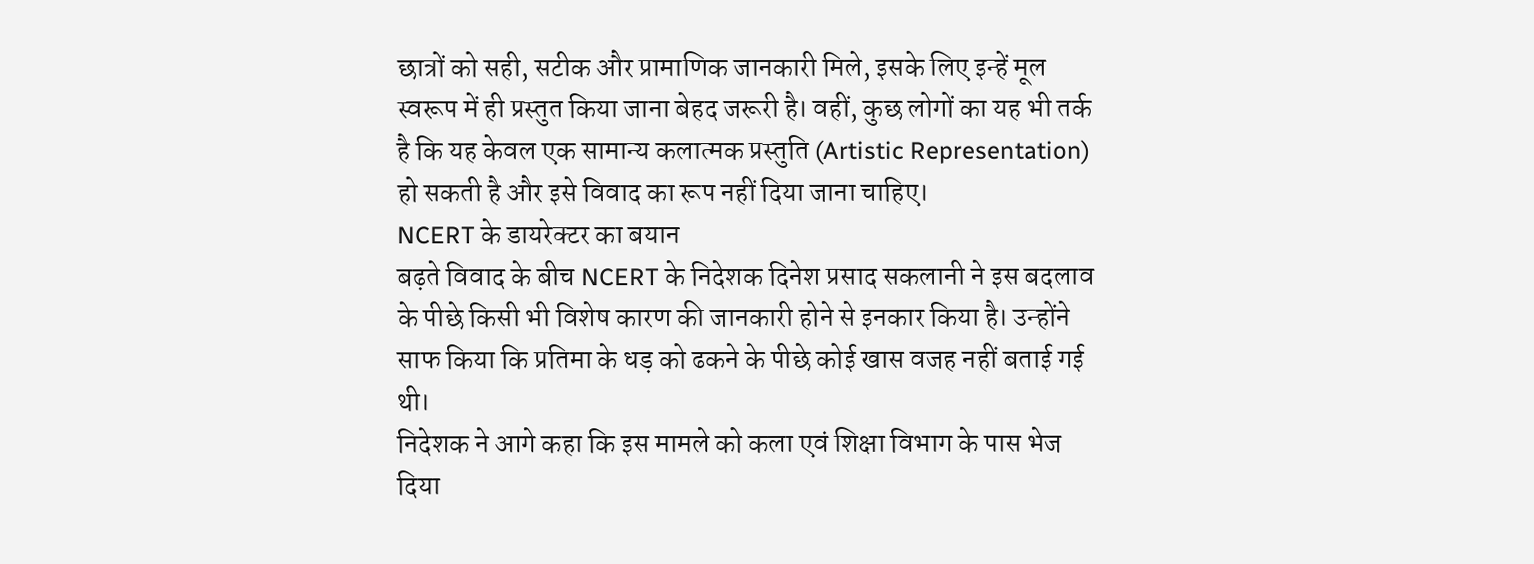छात्रों को सही, सटीक और प्रामाणिक जानकारी मिले, इसके लिए इन्हें मूल स्वरूप में ही प्रस्तुत किया जाना बेहद जरूरी है। वहीं, कुछ लोगों का यह भी तर्क है कि यह केवल एक सामान्य कलात्मक प्रस्तुति (Artistic Representation) हो सकती है और इसे विवाद का रूप नहीं दिया जाना चाहिए।
NCERT के डायरेक्टर का बयान
बढ़ते विवाद के बीच NCERT के निदेशक दिनेश प्रसाद सकलानी ने इस बदलाव के पीछे किसी भी विशेष कारण की जानकारी होने से इनकार किया है। उन्होंने साफ किया कि प्रतिमा के धड़ को ढकने के पीछे कोई खास वजह नहीं बताई गई थी।
निदेशक ने आगे कहा कि इस मामले को कला एवं शिक्षा विभाग के पास भेज दिया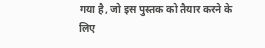गया है, जो इस पुस्तक को तैयार करने के लिए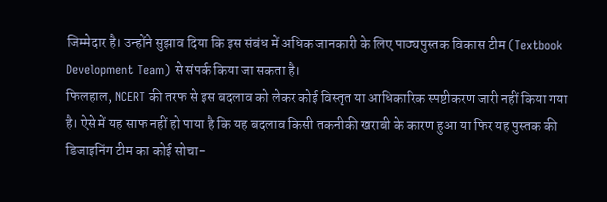जिम्मेदार है। उन्होंने सुझाव दिया कि इस संबंध में अधिक जानकारी के लिए पाठ्यपुस्तक विकास टीम (Textbook Development Team) से संपर्क किया जा सकता है।
फिलहाल, NCERT की तरफ से इस बदलाव को लेकर कोई विस्तृत या आधिकारिक स्पष्टीकरण जारी नहीं किया गया है। ऐसे में यह साफ नहीं हो पाया है कि यह बदलाव किसी तकनीकी खराबी के कारण हुआ या फिर यह पुस्तक की डिजाइनिंग टीम का कोई सोचा-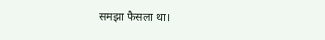समझा फैसला था।